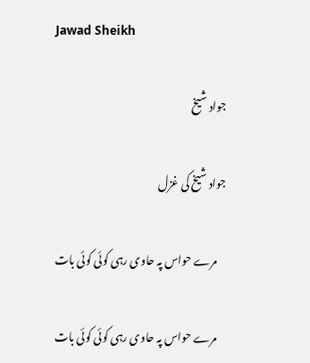Jawad Sheikh

جواد شیخ

جواد شیخ کی غزل

    مرے حواس پہ حاوی رہی کوئی کوئی بات

    مرے حواس پہ حاوی رہی کوئی کوئی بات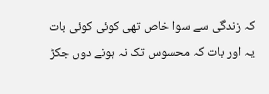کہ زندگی سے سوا خاص تھی کوئی کوئی بات یہ اور بات کہ محسوس تک نہ ہونے دوں جکڑ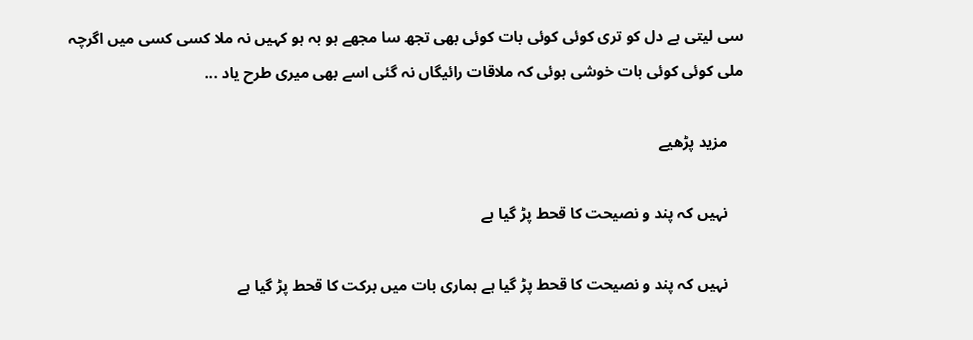سی لیتی ہے دل کو تری کوئی کوئی بات کوئی بھی تجھ سا مجھے ہو بہ ہو کہیں نہ ملا کسی کسی میں اگرچہ ملی کوئی کوئی بات خوشی ہوئی کہ ملاقات رائیگاں نہ گئی اسے بھی میری طرح یاد ...

    مزید پڑھیے

    نہیں کہ پند و نصیحت کا قحط پڑ گیا ہے

    نہیں کہ پند و نصیحت کا قحط پڑ گیا ہے ہماری بات میں برکت کا قحط پڑ گیا ہے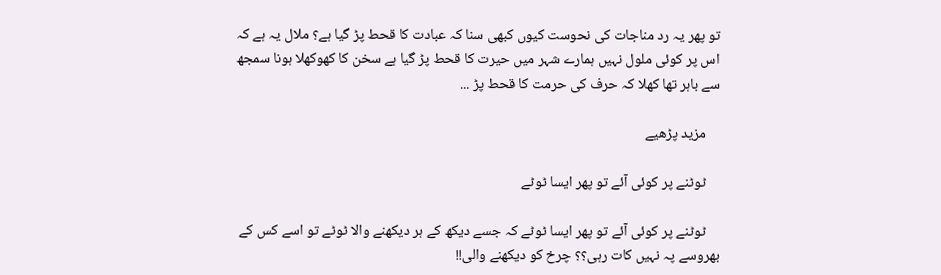تو پھر یہ رد مناجات کی نحوست کیوں کبھی سنا کہ عبادت کا قحط پڑ گیا ہے؟ ملال یہ ہے کہ اس پر کوئی ملول نہیں ہمارے شہر میں حیرت کا قحط پڑ گیا ہے سخن کا کھوکھلا ہونا سمجھ سے باہر تھا کھلا کہ حرف کی حرمت کا قحط پڑ ...

    مزید پڑھیے

    ٹوٹنے پر کوئی آئے تو پھر ایسا ٹوٹے

    ٹوٹنے پر کوئی آئے تو پھر ایسا ٹوٹے کہ جسے دیکھ کے ہر دیکھنے والا ٹوٹے تو اسے کس کے بھروسے پہ نہیں کات رہی؟؟ چرخ کو دیکھنے والی!!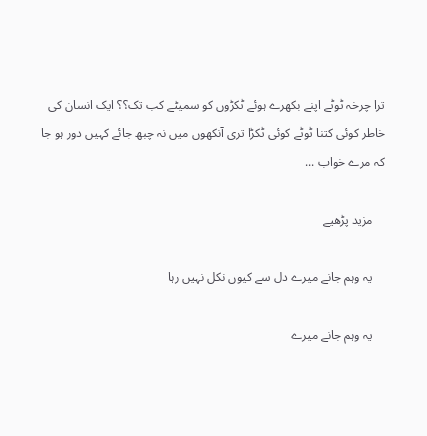ترا چرخہ ٹوٹے اپنے بکھرے ہوئے ٹکڑوں کو سمیٹے کب تک؟؟ ایک انسان کی خاطر کوئی کتنا ٹوٹے کوئی ٹکڑا تری آنکھوں میں نہ چبھ جائے کہیں دور ہو جا کہ مرے خواب ...

    مزید پڑھیے

    یہ وہم جانے میرے دل سے کیوں نکل نہیں رہا

    یہ وہم جانے میرے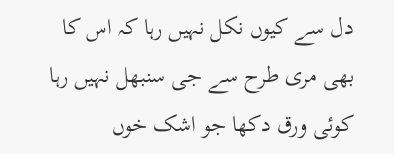دل سے کیوں نکل نہیں رہا کہ اس کا بھی مری طرح سے جی سنبھل نہیں رہا کوئی ورق دکھا جو اشک خوں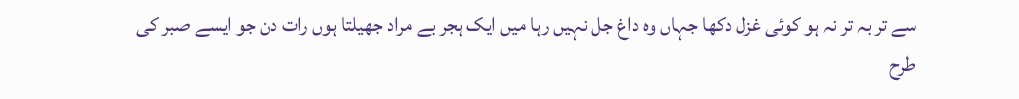سے تر بہ تر نہ ہو کوئی غزل دکھا جہاں وہ داغ جل نہیں رہا میں ایک ہجر بے مراد جھیلتا ہوں رات دن جو ایسے صبر کی طرح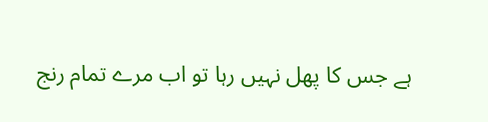ہے جس کا پھل نہیں رہا تو اب مرے تمام رنج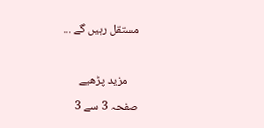مستقل رہیں گے ...

    مزید پڑھیے
صفحہ 3 سے 3